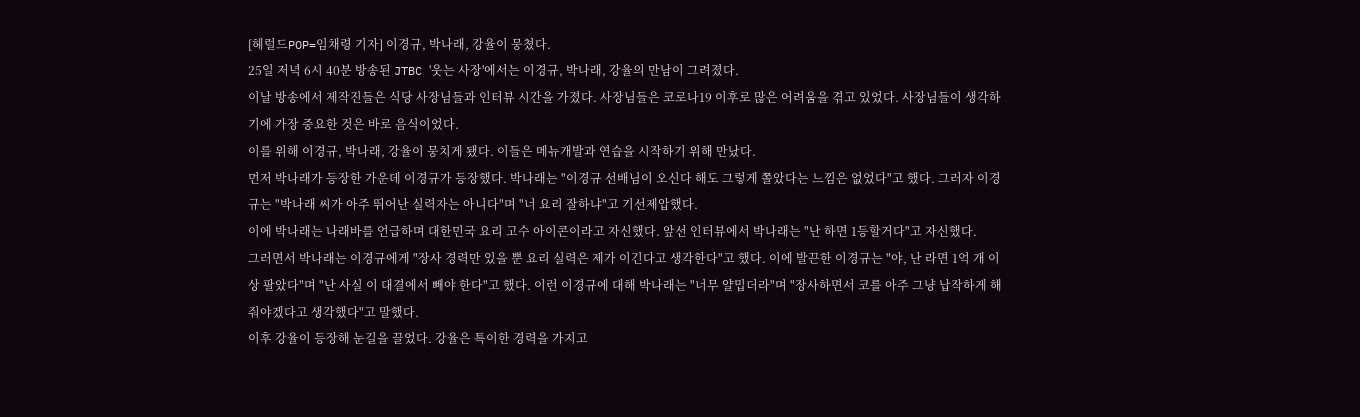[헤럴드POP=임채령 기자] 이경규, 박나래, 강율이 뭉쳤다.
25일 저녁 6시 40분 방송된 JTBC '웃는 사장'에서는 이경규, 박나래, 강율의 만남이 그려졌다.
이날 방송에서 제작진들은 식당 사장님들과 인터뷰 시간을 가졌다. 사장님들은 코로나19 이후로 많은 어려움을 겪고 있었다. 사장님들이 생각하기에 가장 중요한 것은 바로 음식이었다.
이를 위해 이경규, 박나래, 강율이 뭉치게 됐다. 이들은 메뉴개발과 연습을 시작하기 위해 만났다.
먼저 박나래가 등장한 가운데 이경규가 등장했다. 박나래는 "이경규 선배님이 오신다 해도 그렇게 쫄았다는 느낌은 없었다"고 했다. 그러자 이경규는 "박나래 씨가 아주 뛰어난 실력자는 아니다"며 "너 요리 잘하냐"고 기선제압했다.
이에 박나래는 나래바를 언급하며 대한민국 요리 고수 아이콘이라고 자신했다. 앞선 인터뷰에서 박나래는 "난 하면 1등할거다"고 자신했다.
그러면서 박나래는 이경규에게 "장사 경력만 있을 뿐 요리 실력은 제가 이긴다고 생각한다"고 했다. 이에 발끈한 이경규는 "야, 난 라면 1억 개 이상 팔았다"며 "난 사실 이 대결에서 빼야 한다"고 했다. 이런 이경규에 대해 박나래는 "너무 얄밉더라"며 "장사하면서 코를 아주 그냥 납작하게 해줘야겠다고 생각했다"고 말했다.
이후 강율이 등장해 눈길을 끌었다. 강율은 특이한 경력을 가지고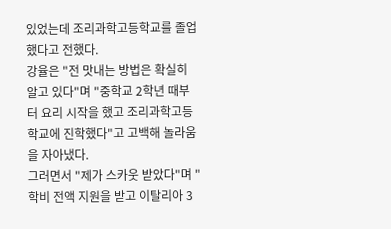있었는데 조리과학고등학교를 졸업했다고 전했다.
강율은 "전 맛내는 방법은 확실히 알고 있다"며 "중학교 2학년 때부터 요리 시작을 했고 조리과학고등학교에 진학했다"고 고백해 놀라움을 자아냈다.
그러면서 "제가 스카웃 받았다"며 "학비 전액 지원을 받고 이탈리아 3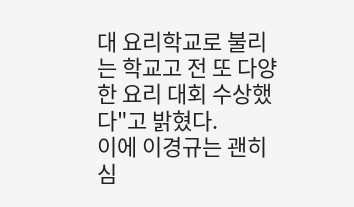대 요리학교로 불리는 학교고 전 또 다양한 요리 대회 수상했다"고 밝혔다.
이에 이경규는 괜히 심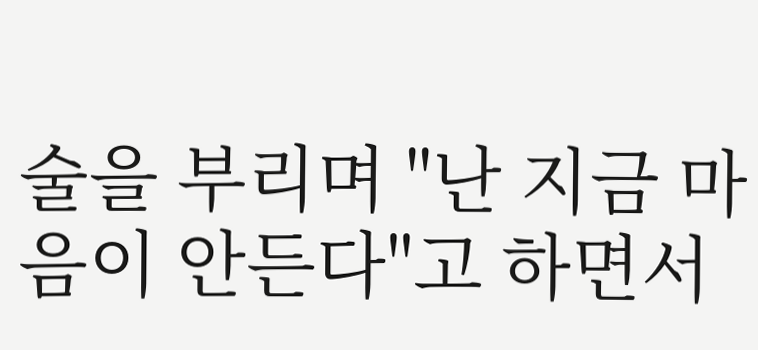술을 부리며 "난 지금 마음이 안든다"고 하면서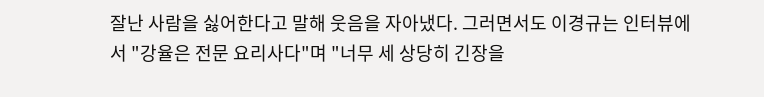잘난 사람을 싫어한다고 말해 웃음을 자아냈다. 그러면서도 이경규는 인터뷰에서 "강율은 전문 요리사다"며 "너무 세 상당히 긴장을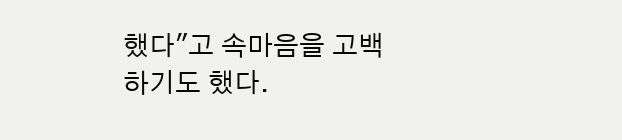했다"고 속마음을 고백하기도 했다.